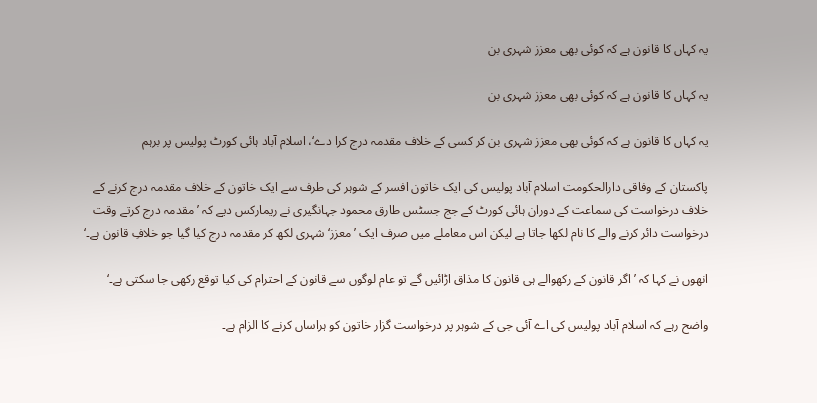یہ کہاں کا قانون ہے کہ کوئی بھی معزز شہری بن

یہ کہاں کا قانون ہے کہ کوئی بھی معزز شہری بن

یہ کہاں کا قانون ہے کہ کوئی بھی معزز شہری بن کر کسی کے خلاف مقدمہ درج کرا دے‘، اسلام آباد ہائی کورٹ پولیس پر برہم

پاکستان کے وفاقی دارالحکومت اسلام آباد پولیس کی ایک خاتون افسر کے شوہر کی طرف سے ایک خاتون کے خلاف مقدمہ درج کرنے کے خلاف درخواست کی سماعت کے دوران ہائی کورٹ کے جج جسٹس طارق محمود جہانگیری نے ریمارکس دیے کہ ’مقدمہ درج کرتے وقت درخواست دائر کرنے والے کا نام لکھا جاتا ہے لیکن اس معاملے میں صرف ایک ’معزز‘ شہری لکھ کر مقدمہ درج کیا گیا جو خلافِ قانون ہے۔‘

انھوں نے کہا کہ ’اگر قانون کے رکھوالے ہی قانون کا مذاق اڑائیں گے تو عام لوگوں سے قانون کے احترام کی کیا توقع رکھی جا سکتی ہے۔‘

واضح رہے کہ اسلام آباد پولیس کی اے آئی جی کے شوہر پر درخواست گزار خاتون کو ہراساں کرنے کا الزام ہے۔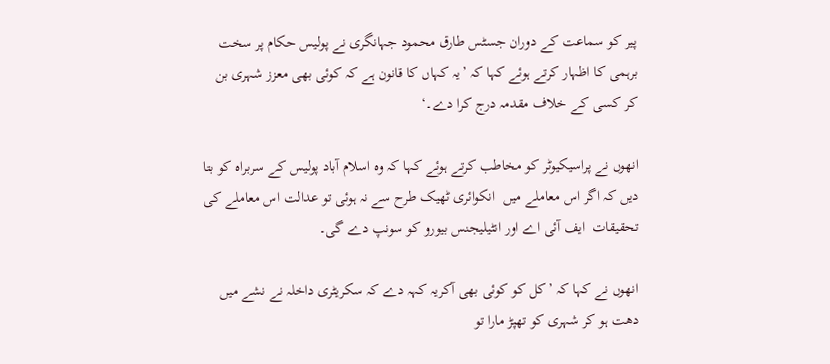پیر کو سماعت کے دوران جسٹس طارق محمود جہانگری نے پولیس حکام پر سخت برہمی کا اظہار کرتے ہوئے کہا کہ ’یہ کہاں کا قانون ہے کہ کوئی بھی معزز شہری بن کر کسی کے خلاف مقدمہ درج کرا دے۔‘

انھوں نے پراسیکیوٹر کو مخاطب کرتے ہوئے کہا کہ وہ اسلام آباد پولیس کے سربراہ کو بتا دیں کہ اگر اس معاملے میں  انکوائری ٹھیک طرح سے نہ ہوئی تو عدالت اس معاملے کی تحقیقات  ایف آئی اے اور انٹیلیجنس بیورو کو سونپ دے گی۔

انھوں نے کہا کہ ’کل کو کوئی بھی آکریہ کہہ دے کہ سکریٹری داخلہ نے نشے میں دھت ہو کر شہری کو تھپڑ مارا تو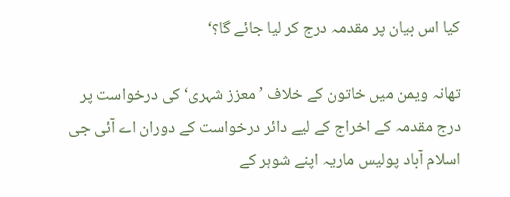کیا اس بیان پر مقدمہ درج کر لیا جائے گا؟‘

تھانہ ویمن میں خاتون کے خلاف ’معزز شہری‘ کی درخواست پر درج مقدمہ کے اخراج کے لیے دائر درخواست کے دوران اے آئی جی اسلام آباد پولیس ماریہ اپنے شوہر کے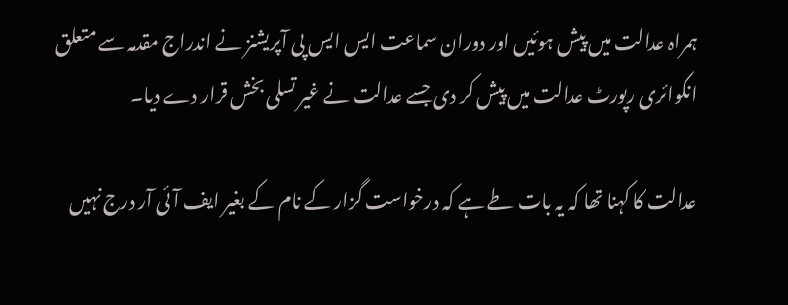ہمراہ عدالت میں پیش ہوئیں اور دوران سماعت ایس ایس پی آپریشنز نے اندراج مقدمہ سے متعلق انکوائری رپورٹ عدالت میں پیش کر دی جسے عدالت نے غیر تسلی بخش قرار دے دیا۔

عدالت کا کہنا تھا کہ یہ بات طے ہے کہ درخواست گزار کے نام کے بغیر ایف آئی آر درج نہیں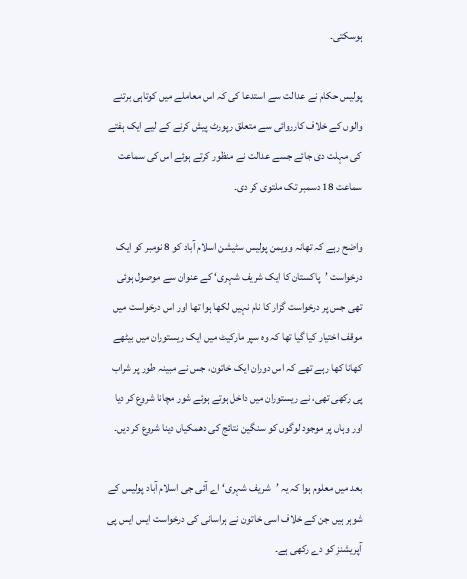ہوسکتی۔

پولیس حکام نے عدالت سے استدعا کی کہ اس معاملے میں کوتاہی برتنے والوں کے خلاف کارروائی سے متعلق رپورٹ پیش کرنے کے لیے ایک ہفتے کی مہلت دی جائے جسے عدالت نے منظور کرتے ہوئے اس کی سماعت سماعت 18 دسمبر تک ملتوی کر دی۔

واضح رہے کہ تھانہ وویمن پولیس سٹیشن اسلام آباد کو 8 نومبر کو ایک درخواست ’پاکستان کا ایک شریف شہری‘ کے عنوان سے موصول ہوئی تھی جس پر درخواست گزار کا نام نہیں لکھا ہوا تھا اور اس درخواست میں موقف اختیار کیا گیا تھا کہ وہ سپر مارکیٹ میں ایک ریستوران میں بیٹھے کھانا کھا رہے تھے کہ اس دوران ایک خاتون، جس نے مبینہ طور پر شراب پی رکھی تھی، نے ریستوران میں داخل ہوتے ہوئے شور مچانا شروع کر دیا اور وہاں پر موجود لوگوں کو سنگین نتائج کی دھمکیاں دینا شروع کر دیں۔

بعد میں معلوم ہوا کہ یہ ’شریف شہری‘ اے آئی جی اسلام آباد پولیس کے شوہر ہیں جن کے خلاف اسی خاتون نے ہراسانی کی درخواست ایس ایس پی آپریشنز کو دے رکھی ہے۔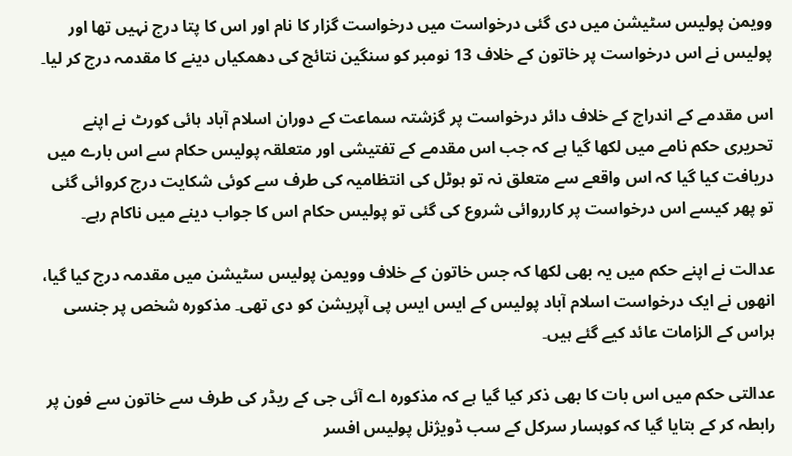وویمن پولیس سٹیشن میں دی گئی درخواست میں درخواست گزار کا نام اور اس کا پتا درج نہیں تھا اور پولیس نے اس درخواست پر خاتون کے خلاف 13 نومبر کو سنگین نتائج کی دھمکیاں دینے کا مقدمہ درج کر لیا۔

اس مقدمے کے اندراج کے خلاف دائر درخواست پر گزشتہ سماعت کے دوران اسلام آباد ہائی کورٹ نے اپنے تحریری حکم نامے میں لکھا گیا ہے کہ جب اس مقدمے کے تفتیشی اور متعلقہ پولیس حکام سے اس بارے میں دریافت کیا گیا کہ اس واقعے سے متعلق نہ تو ہوٹل کی انتظامیہ کی طرف سے کوئی شکایت درج کروائی گئی تو پھر کیسے اس درخواست پر کارروائی شروع کی گئی تو پولیس حکام اس کا جواب دینے میں ناکام رہے۔

عدالت نے اپنے حکم میں یہ بھی لکھا کہ جس خاتون کے خلاف وویمن پولیس سٹیشن میں مقدمہ درج کیا گیا، انھوں نے ایک درخواست اسلام آباد پولیس کے ایس ایس پی آپریشن کو دی تھی۔ مذکورہ شخص پر جنسی ہراس کے الزامات عائد کیے گئے ہیں۔

عدالتی حکم میں اس بات کا بھی ذکر کیا گیا ہے کہ مذکورہ اے آئی جی کے ریڈر کی طرف سے خاتون سے فون پر رابطہ کر کے بتایا گیا کہ کوہسار سرکل کے سب ڈویژنل پولیس افسر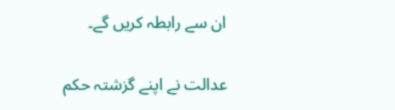ان سے رابطہ کریں گے۔

عدالت نے اپنے گزشتہ حکم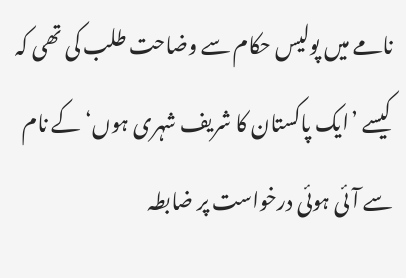نامے میں پولیس حکام سے وضاحت طلب کی تھی کہ کیسے ’ایک پاکستان کا شریف شہری ہوں‘ کے نام سے آئی ہوئی درخواست پر ضابطہ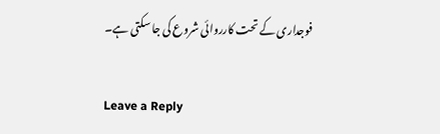فوجداری کے تحت کارروائی شروع کی جا سکتی ہے۔

Leave a Reply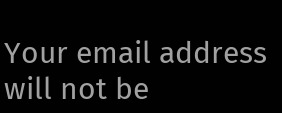Your email address will not be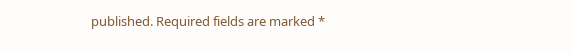published. Required fields are marked *